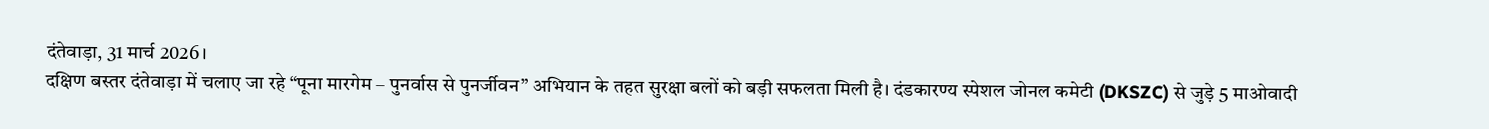दंतेवाड़ा, 31 मार्च 2026।
दक्षिण बस्तर दंतेवाड़ा में चलाए जा रहे “पूना मारगेम – पुनर्वास से पुनर्जीवन” अभियान के तहत सुरक्षा बलों को बड़ी सफलता मिली है। दंडकारण्य स्पेशल जोनल कमेटी (DKSZC) से जुड़े 5 माओवादी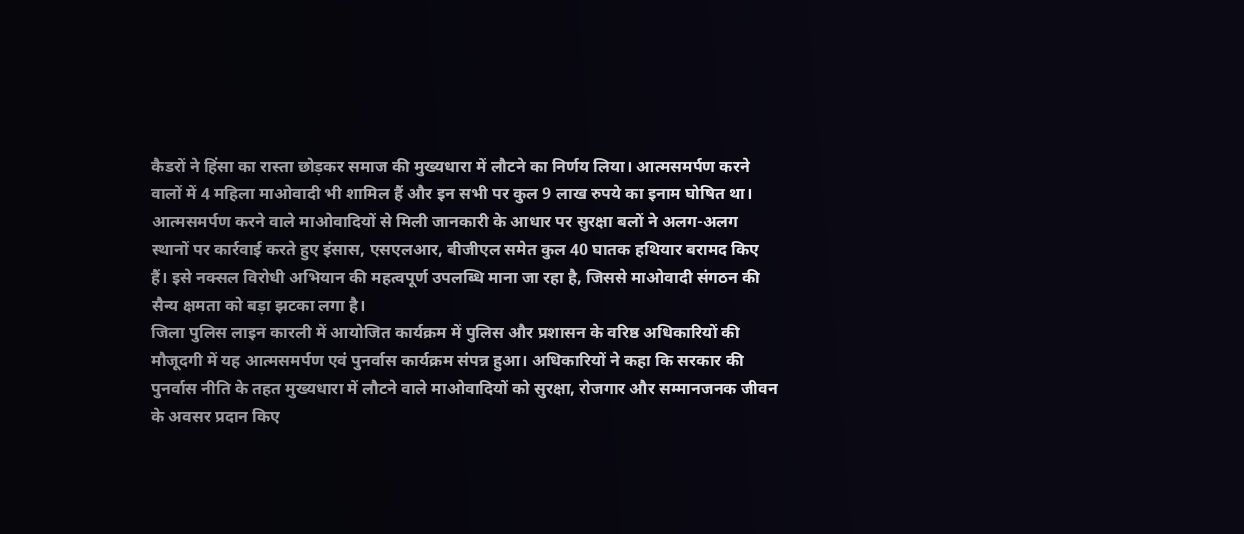कैडरों ने हिंसा का रास्ता छोड़कर समाज की मुख्यधारा में लौटने का निर्णय लिया। आत्मसमर्पण करने वालों में 4 महिला माओवादी भी शामिल हैं और इन सभी पर कुल 9 लाख रुपये का इनाम घोषित था।
आत्मसमर्पण करने वाले माओवादियों से मिली जानकारी के आधार पर सुरक्षा बलों ने अलग-अलग स्थानों पर कार्रवाई करते हुए इंसास, एसएलआर, बीजीएल समेत कुल 40 घातक हथियार बरामद किए हैं। इसे नक्सल विरोधी अभियान की महत्वपूर्ण उपलब्धि माना जा रहा है, जिससे माओवादी संगठन की सैन्य क्षमता को बड़ा झटका लगा है।
जिला पुलिस लाइन कारली में आयोजित कार्यक्रम में पुलिस और प्रशासन के वरिष्ठ अधिकारियों की मौजूदगी में यह आत्मसमर्पण एवं पुनर्वास कार्यक्रम संपन्न हुआ। अधिकारियों ने कहा कि सरकार की पुनर्वास नीति के तहत मुख्यधारा में लौटने वाले माओवादियों को सुरक्षा, रोजगार और सम्मानजनक जीवन के अवसर प्रदान किए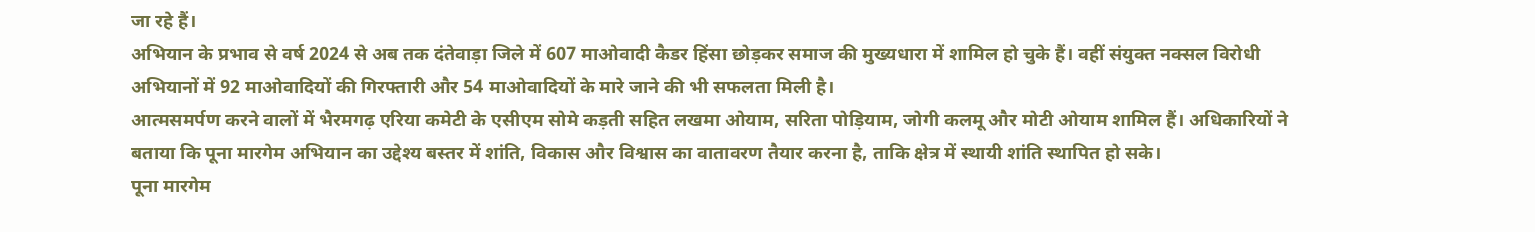जा रहे हैं।
अभियान के प्रभाव से वर्ष 2024 से अब तक दंतेवाड़ा जिले में 607 माओवादी कैडर हिंसा छोड़कर समाज की मुख्यधारा में शामिल हो चुके हैं। वहीं संयुक्त नक्सल विरोधी अभियानों में 92 माओवादियों की गिरफ्तारी और 54 माओवादियों के मारे जाने की भी सफलता मिली है।
आत्मसमर्पण करने वालों में भैरमगढ़ एरिया कमेटी के एसीएम सोमे कड़ती सहित लखमा ओयाम, सरिता पोड़ियाम, जोगी कलमू और मोटी ओयाम शामिल हैं। अधिकारियों ने बताया कि पूना मारगेम अभियान का उद्देश्य बस्तर में शांति, विकास और विश्वास का वातावरण तैयार करना है, ताकि क्षेत्र में स्थायी शांति स्थापित हो सके।
पूना मारगेम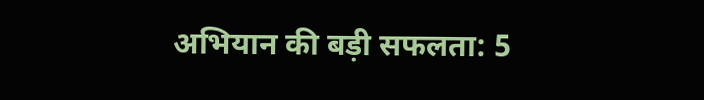अभियान की बड़ी सफलता: 5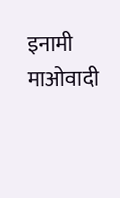इनामी माओवादी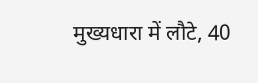मुख्यधारा में लौटे, 40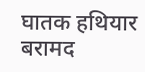घातक हथियार बरामद